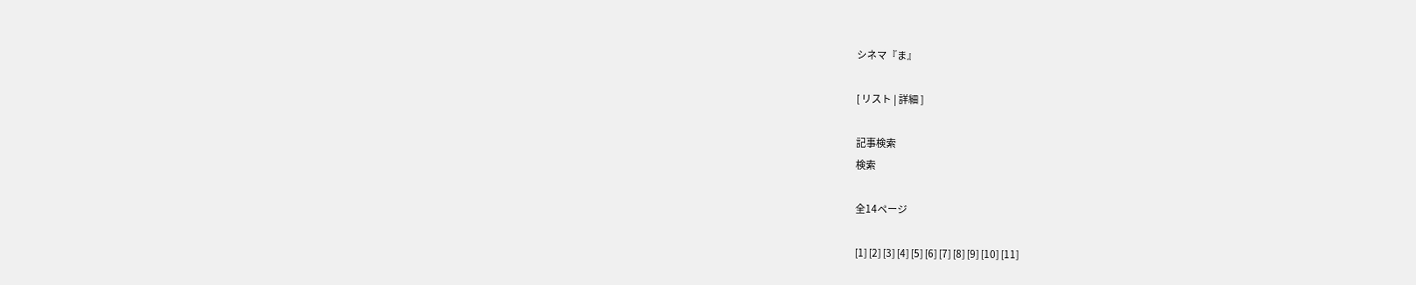シネマ『ま』

[ リスト | 詳細 ]

記事検索
検索

全14ページ

[1] [2] [3] [4] [5] [6] [7] [8] [9] [10] [11]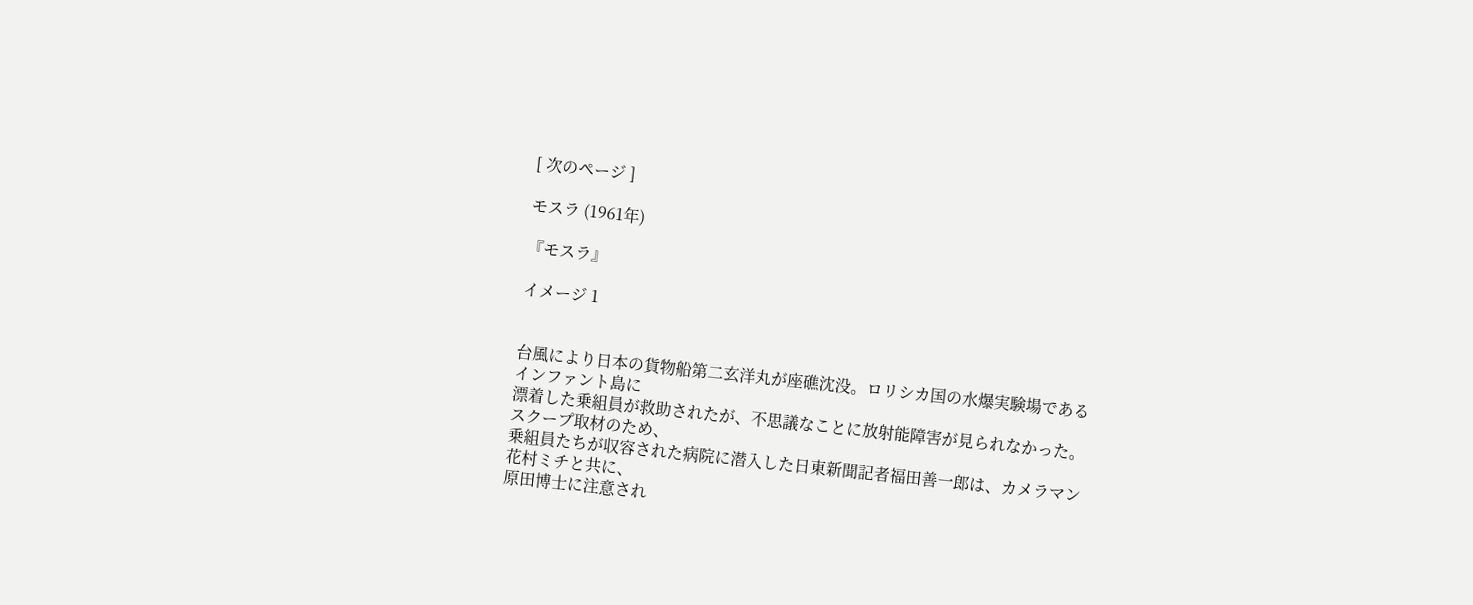[ 次のページ ]

モスラ (1961年)

『モスラ』

イメージ 1


台風により日本の貨物船第二玄洋丸が座礁沈没。ロリシカ国の水爆実験場であるインファント島に
漂着した乗組員が救助されたが、不思議なことに放射能障害が見られなかった。スクープ取材のため、
乗組員たちが収容された病院に潜入した日東新聞記者福田善一郎は、カメラマン花村ミチと共に、
原田博士に注意され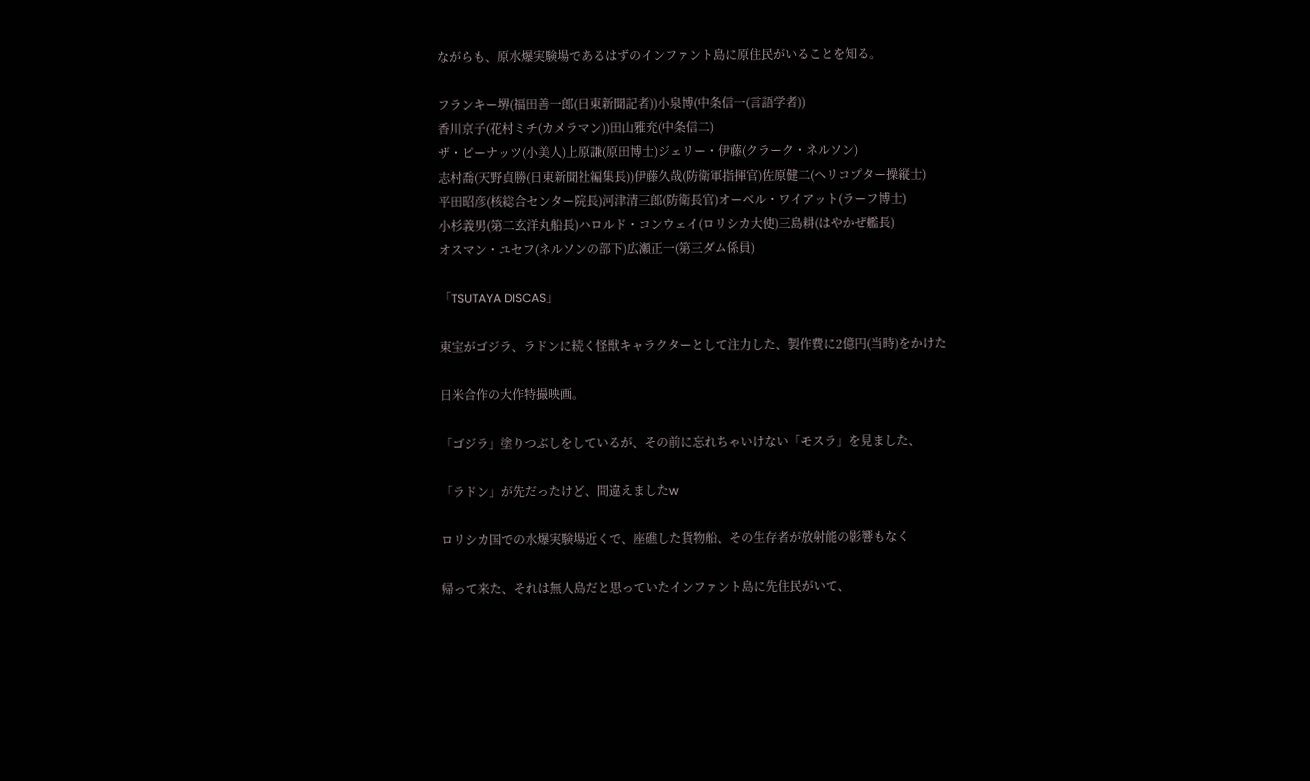ながらも、原水爆実験場であるはずのインファント島に原住民がいることを知る。

フランキー堺(福田善一郎(日東新聞記者))小泉博(中条信一(言語学者))
香川京子(花村ミチ(カメラマン))田山雅充(中条信二)
ザ・ピーナッツ(小美人)上原謙(原田博士)ジェリー・伊藤(クラーク・ネルソン)
志村喬(天野貞勝(日東新聞社編集長))伊藤久哉(防衛軍指揮官)佐原健二(ヘリコプター操縦士)
平田昭彦(核総合センター院長)河津清三郎(防衛長官)オーベル・ワイアット(ラーフ博士)
小杉義男(第二玄洋丸船長)ハロルド・コンウェイ(ロリシカ大使)三島耕(はやかぜ艦長)
オスマン・ユセフ(ネルソンの部下)広瀬正一(第三ダム係員)

「TSUTAYA DISCAS」

東宝がゴジラ、ラドンに続く怪獣キャラクターとして注力した、製作費に2億円(当時)をかけた

日米合作の大作特撮映画。

「ゴジラ」塗りつぶしをしているが、その前に忘れちゃいけない「モスラ」を見ました、

「ラドン」が先だったけど、間違えましたw

ロリシカ国での水爆実験場近くで、座礁した貨物船、その生存者が放射能の影響もなく

帰って来た、それは無人島だと思っていたインファント島に先住民がいて、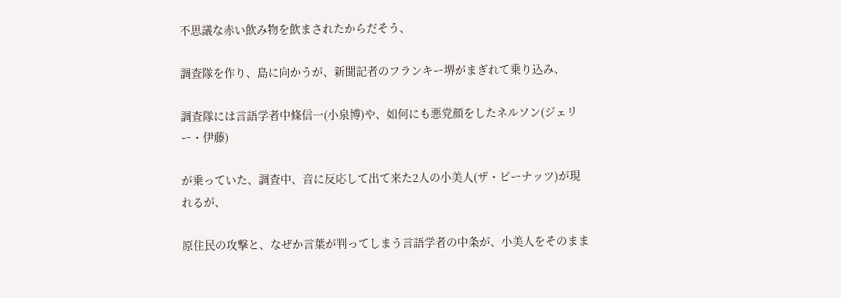不思議な赤い飲み物を飲まされたからだそう、

調査隊を作り、島に向かうが、新聞記者のフランキー堺がまぎれて乗り込み、

調査隊には言語学者中條信一(小泉博)や、如何にも悪党顔をしたネルソン(ジェリー・伊藤)

が乗っていた、調査中、音に反応して出て来た2人の小美人(ザ・ピーナッツ)が現れるが、

原住民の攻撃と、なぜか言葉が判ってしまう言語学者の中条が、小美人をそのまま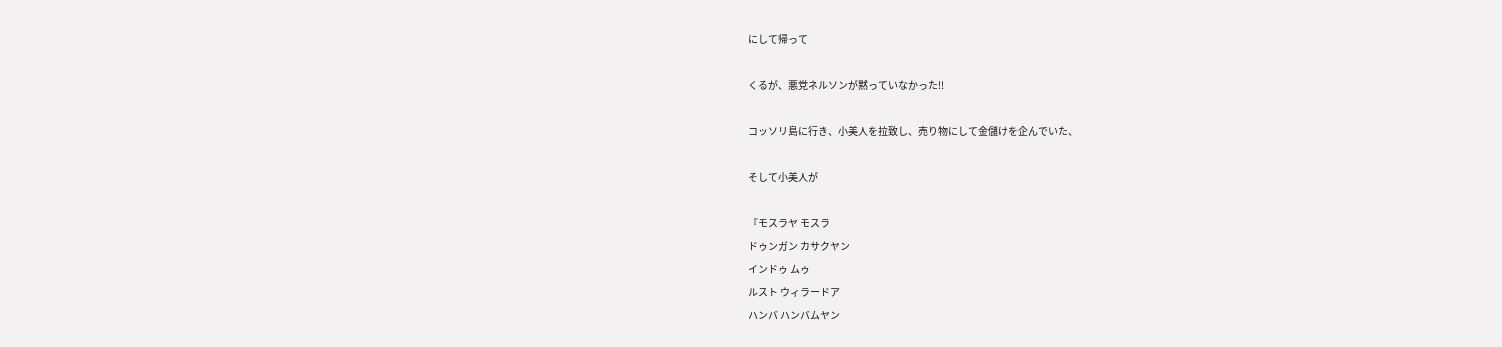にして帰って

くるが、悪党ネルソンが黙っていなかった!!

コッソリ島に行き、小美人を拉致し、売り物にして金儲けを企んでいた、

そして小美人が

『モスラヤ モスラ
ドゥンガン カサクヤン
インドゥ ムゥ
ルスト ウィラードア
ハンバ ハンバムヤン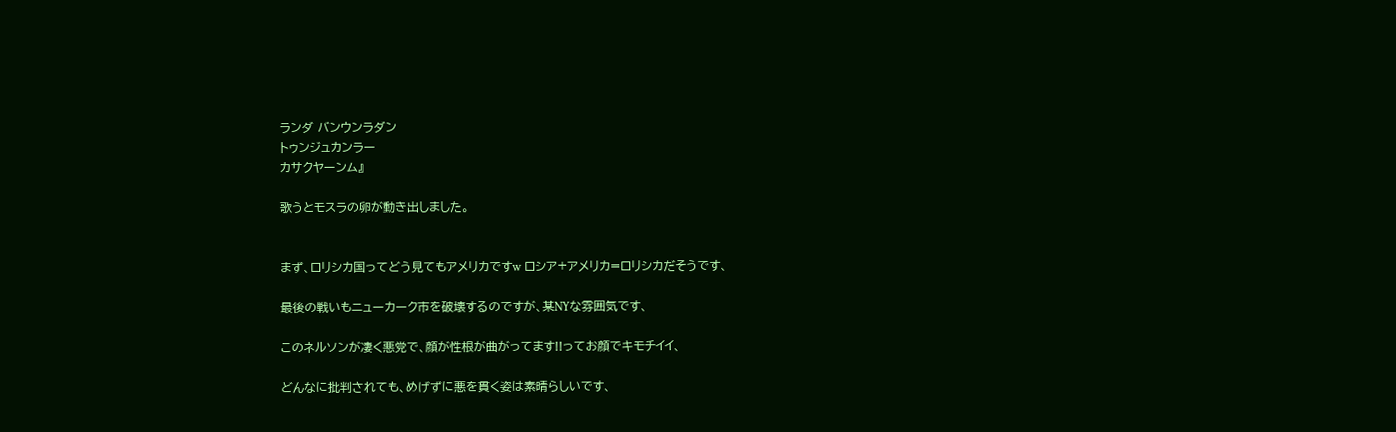ランダ バンウンラダン
トゥンジュカンラー
カサクヤーンム』

歌うとモスラの卵が動き出しました。


まず、ロリシカ国ってどう見てもアメリカですw ロシア+アメリカ=ロリシカだそうです、

最後の戦いもニューカーク市を破壊するのですが、某NYな雰囲気です、

このネルソンが凄く悪党で、顔が性根が曲がってます!!ってお顔でキモチイイ、

どんなに批判されても、めげずに悪を貫く姿は素晴らしいです、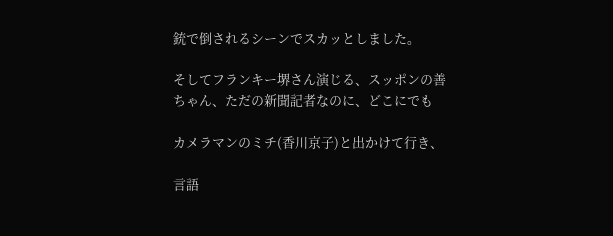銃で倒されるシーンでスカッとしました。

そしてフランキー堺さん演じる、スッポンの善ちゃん、ただの新聞記者なのに、どこにでも

カメラマンのミチ(香川京子)と出かけて行き、

言語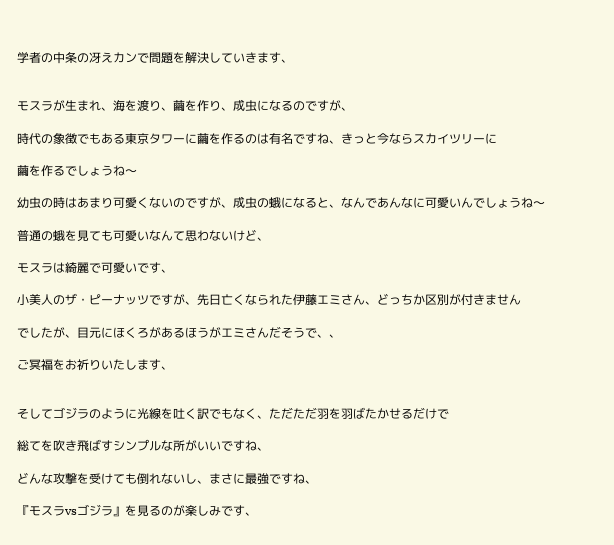学者の中条の冴えカンで問題を解決していきます、


モスラが生まれ、海を渡り、繭を作り、成虫になるのですが、

時代の象徴でもある東京タワーに繭を作るのは有名ですね、きっと今ならスカイツリーに

繭を作るでしょうね〜

幼虫の時はあまり可愛くないのですが、成虫の蛾になると、なんであんなに可愛いんでしょうね〜

普通の蛾を見ても可愛いなんて思わないけど、

モスラは綺麗で可愛いです、

小美人のザ・ピーナッツですが、先日亡くなられた伊藤エミさん、どっちか区別が付きません

でしたが、目元にほくろがあるほうがエミさんだそうで、、

ご冥福をお祈りいたします、


そしてゴジラのように光線を吐く訳でもなく、ただただ羽を羽ばたかせるだけで

総てを吹き飛ばすシンプルな所がいいですね、

どんな攻撃を受けても倒れないし、まさに最強ですね、

『モスラvsゴジラ』を見るのが楽しみです、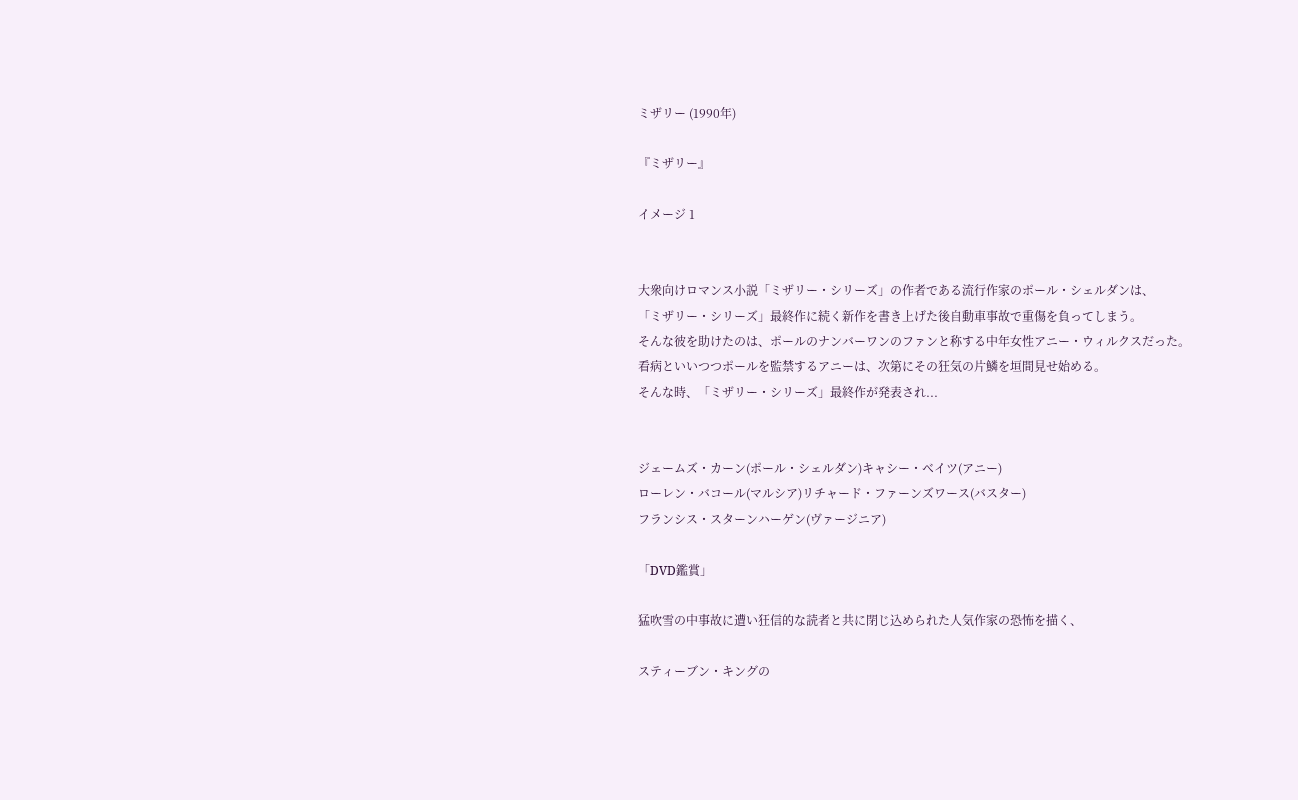ミザリー (1990年)

『ミザリー』

イメージ 1


大衆向けロマンス小説「ミザリー・シリーズ」の作者である流行作家のポール・シェルダンは、
「ミザリー・シリーズ」最終作に続く新作を書き上げた後自動車事故で重傷を負ってしまう。
そんな彼を助けたのは、ポールのナンバーワンのファンと称する中年女性アニー・ウィルクスだった。
看病といいつつポールを監禁するアニーは、次第にその狂気の片鱗を垣間見せ始める。
そんな時、「ミザリー・シリーズ」最終作が発表され...


ジェームズ・カーン(ポール・シェルダン)キャシー・ベイツ(アニー)
ローレン・バコール(マルシア)リチャード・ファーンズワース(バスター)
フランシス・スターンハーゲン(ヴァージニア)

「DVD鑑賞」

猛吹雪の中事故に遭い狂信的な読者と共に閉じ込められた人気作家の恐怖を描く、

スティーブン・キングの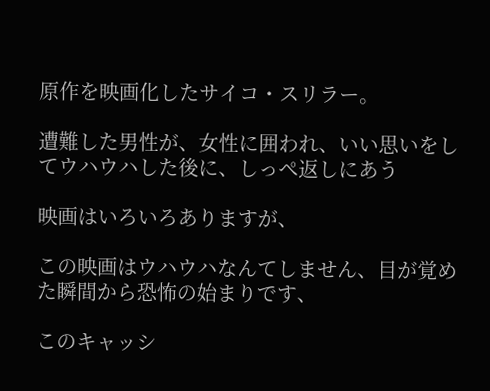原作を映画化したサイコ・スリラー。

遭難した男性が、女性に囲われ、いい思いをしてウハウハした後に、しっぺ返しにあう

映画はいろいろありますが、

この映画はウハウハなんてしません、目が覚めた瞬間から恐怖の始まりです、

このキャッシ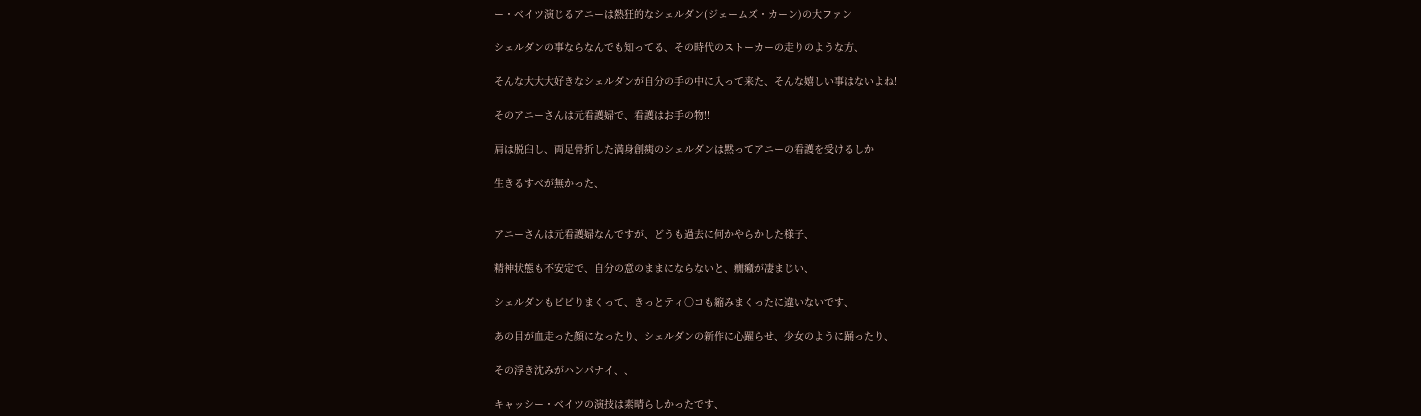ー・ベイツ演じるアニーは熱狂的なシェルダン(ジェームズ・カーン)の大ファン

シェルダンの事ならなんでも知ってる、その時代のストーカーの走りのような方、

そんな大大大好きなシェルダンが自分の手の中に入って来た、そんな嬉しい事はないよね!

そのアニーさんは元看護婦で、看護はお手の物!!

肩は脱臼し、両足骨折した満身創痍のシェルダンは黙ってアニーの看護を受けるしか

生きるすべが無かった、


アニーさんは元看護婦なんですが、どうも過去に何かやらかした様子、

精神状態も不安定で、自分の意のままにならないと、癇癪が凄まじい、

シェルダンもビビりまくって、きっとティ○コも縮みまくったに違いないです、

あの目が血走った顔になったり、シェルダンの新作に心躍らせ、少女のように踊ったり、

その浮き沈みがハンパナイ、、

キャッシー・ベイツの演技は素晴らしかったです、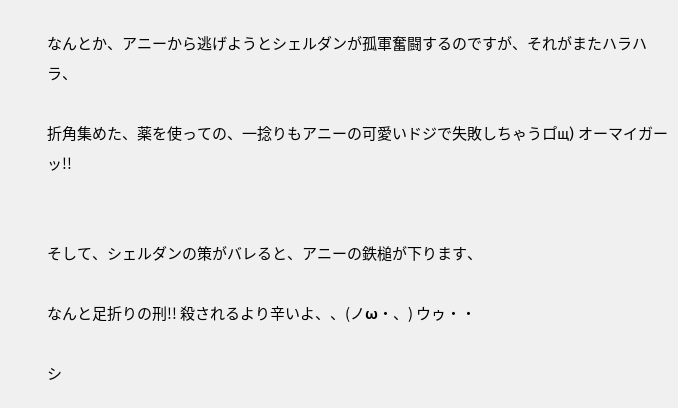なんとか、アニーから逃げようとシェルダンが孤軍奮闘するのですが、それがまたハラハラ、

折角集めた、薬を使っての、一捻りもアニーの可愛いドジで失敗しちゃうロ゚щ) オーマイガーッ!!


そして、シェルダンの策がバレると、アニーの鉄槌が下ります、

なんと足折りの刑!! 殺されるより辛いよ、、(ノω・、) ウゥ・・

シ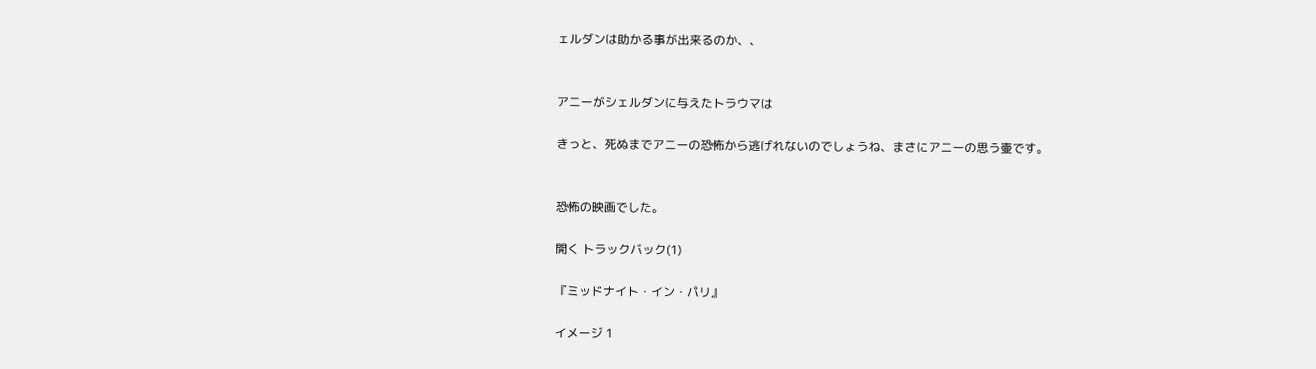ェルダンは助かる事が出来るのか、、


アニーがシェルダンに与えたトラウマは

きっと、死ぬまでアニーの恐怖から逃げれないのでしょうね、まさにアニーの思う壷です。


恐怖の映画でした。

開く トラックバック(1)

『ミッドナイト・イン・パリ』

イメージ 1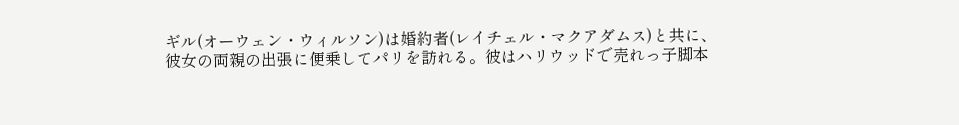ギル(オーウェン・ウィルソン)は婚約者(レイチェル・マクアダムス)と共に、
彼女の両親の出張に便乗してパリを訪れる。彼はハリウッドで売れっ子脚本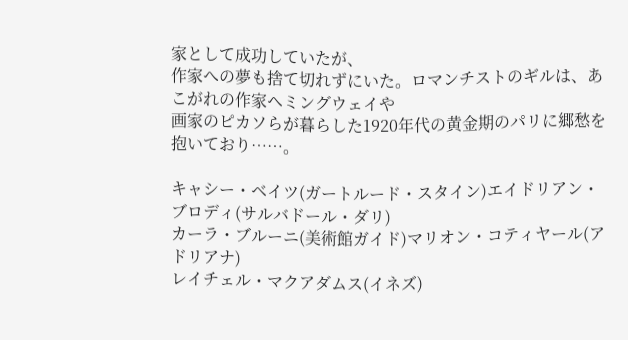家として成功していたが、
作家への夢も捨て切れずにいた。ロマンチストのギルは、あこがれの作家ヘミングウェイや
画家のピカソらが暮らした1920年代の黄金期のパリに郷愁を抱いており……。

キャシー・ベイツ(ガートルード・スタイン)エイドリアン・ブロディ(サルバドール・ダリ)
カーラ・ブルーニ(美術館ガイド)マリオン・コティヤール(アドリアナ)
レイチェル・マクアダムス(イネズ)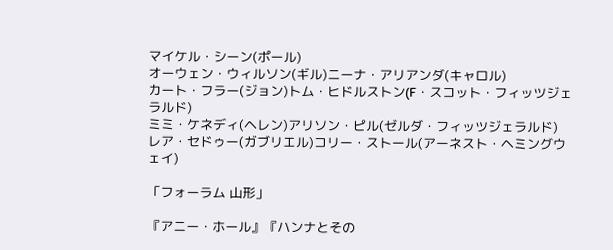マイケル・シーン(ポール)
オーウェン・ウィルソン(ギル)ニーナ・アリアンダ(キャロル)
カート・フラー(ジョン)トム・ヒドルストン(F・スコット・フィッツジェラルド)
ミミ・ケネディ(ヘレン)アリソン・ピル(ゼルダ・フィッツジェラルド)
レア・セドゥー(ガブリエル)コリー・ストール(アーネスト・ヘミングウェイ)

「フォーラム 山形」

『アニー・ホール』『ハンナとその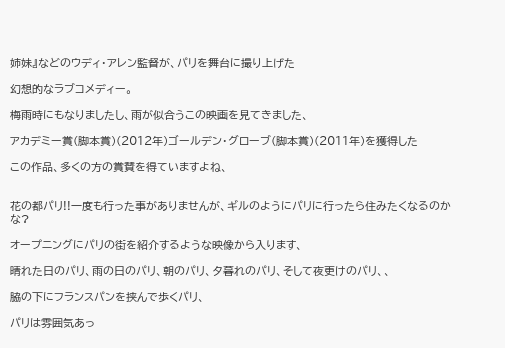姉妹』などのウディ・アレン監督が、パリを舞台に撮り上げた

幻想的なラブコメディー。

梅雨時にもなりましたし、雨が似合うこの映画を見てきました、

アカデミー賞(脚本賞)(2012年)ゴールデン・グローブ(脚本賞)(2011年)を獲得した

この作品、多くの方の賞賛を得ていますよね、


花の都パリ!!一度も行った事がありませんが、ギルのようにパリに行ったら住みたくなるのかな?

オープニングにパリの街を紹介するような映像から入ります、

晴れた日のパリ、雨の日のパリ、朝のパリ、夕暮れのパリ、そして夜更けのパリ、、

脇の下にフランスパンを挟んで歩くパリ、

パリは雰囲気あっ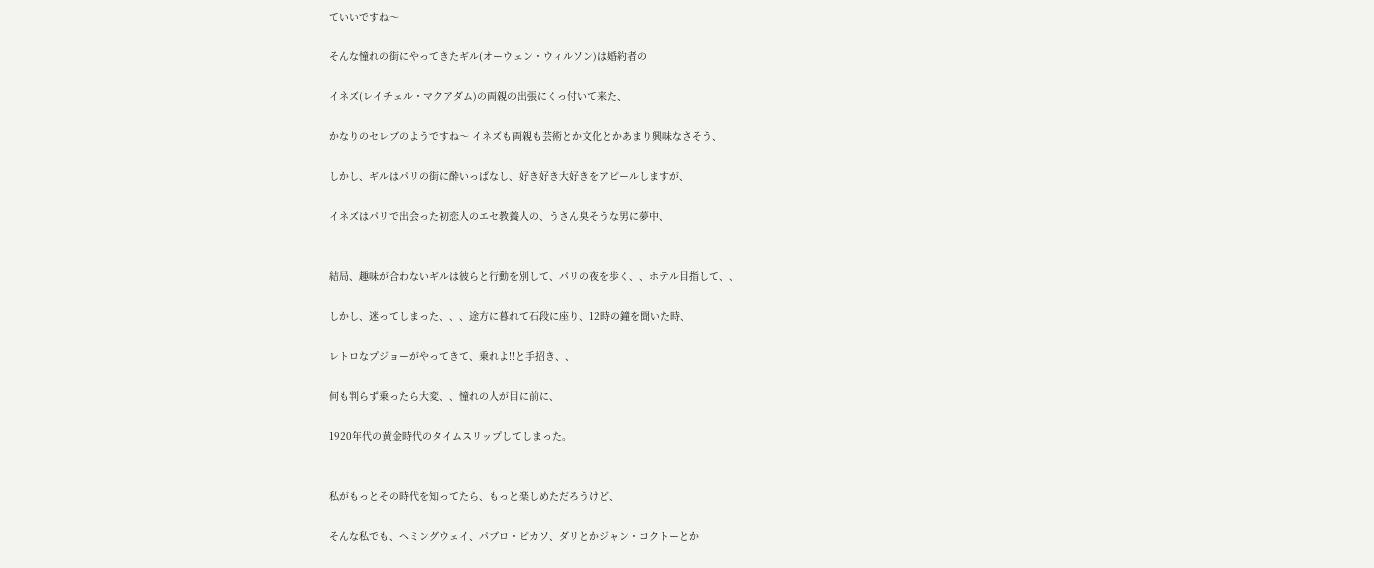ていいですね〜

そんな憧れの街にやってきたギル(オーウェン・ウィルソン)は婚約者の

イネズ(レイチェル・マクアダム)の両親の出張にくっ付いて来た、

かなりのセレブのようですね〜 イネズも両親も芸術とか文化とかあまり興味なさそう、

しかし、ギルはパリの街に酔いっぱなし、好き好き大好きをアピールしますが、

イネズはパリで出会った初恋人のエセ教養人の、うさん臭そうな男に夢中、


結局、趣味が合わないギルは彼らと行動を別して、パリの夜を歩く、、ホテル目指して、、

しかし、迷ってしまった、、、途方に暮れて石段に座り、12時の鐘を聞いた時、

レトロなプジョーがやってきて、乗れよ!!と手招き、、

何も判らず乗ったら大変、、憧れの人が目に前に、

1920年代の黄金時代のタイムスリップしてしまった。


私がもっとその時代を知ってたら、もっと楽しめただろうけど、

そんな私でも、ヘミングウェイ、パブロ・ピカソ、ダリとかジャン・コクトーとか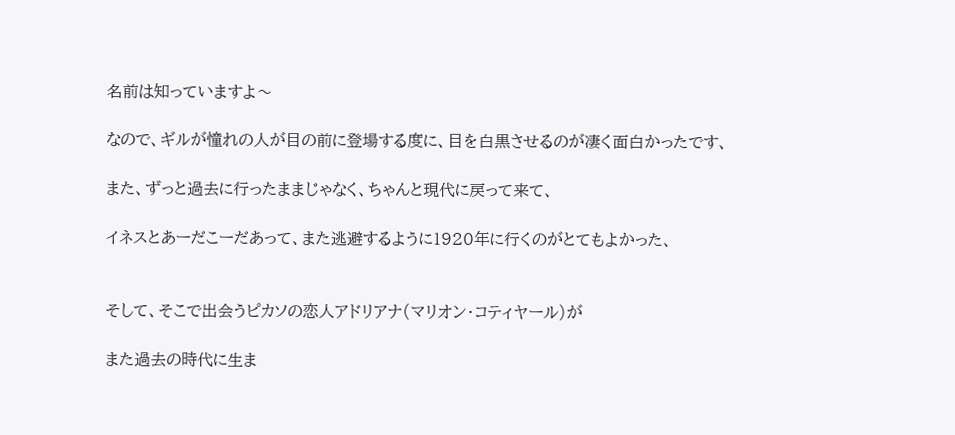名前は知っていますよ〜

なので、ギルが憧れの人が目の前に登場する度に、目を白黒させるのが凄く面白かったです、

また、ずっと過去に行ったままじゃなく、ちゃんと現代に戻って来て、

イネスとあーだこーだあって、また逃避するように1920年に行くのがとてもよかった、


そして、そこで出会うピカソの恋人アドリアナ(マリオン・コティヤール)が

また過去の時代に生ま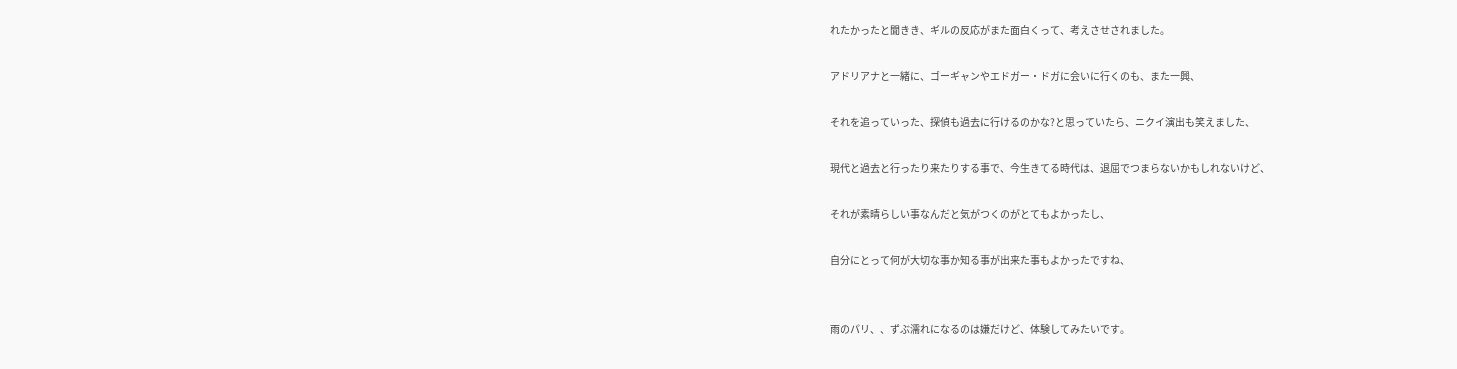れたかったと聞きき、ギルの反応がまた面白くって、考えさせされました。

アドリアナと一緒に、ゴーギャンやエドガー・ドガに会いに行くのも、また一興、

それを追っていった、探偵も過去に行けるのかな?と思っていたら、ニクイ演出も笑えました、

現代と過去と行ったり来たりする事で、今生きてる時代は、退屈でつまらないかもしれないけど、

それが素晴らしい事なんだと気がつくのがとてもよかったし、

自分にとって何が大切な事か知る事が出来た事もよかったですね、


雨のパリ、、ずぶ濡れになるのは嫌だけど、体験してみたいです。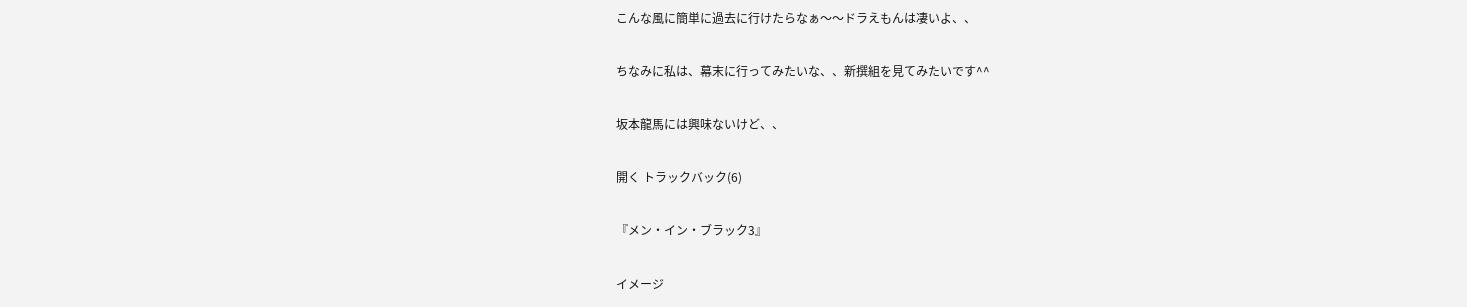こんな風に簡単に過去に行けたらなぁ〜〜ドラえもんは凄いよ、、

ちなみに私は、幕末に行ってみたいな、、新撰組を見てみたいです^^

坂本龍馬には興味ないけど、、

開く トラックバック(6)

『メン・イン・ブラック3』

イメージ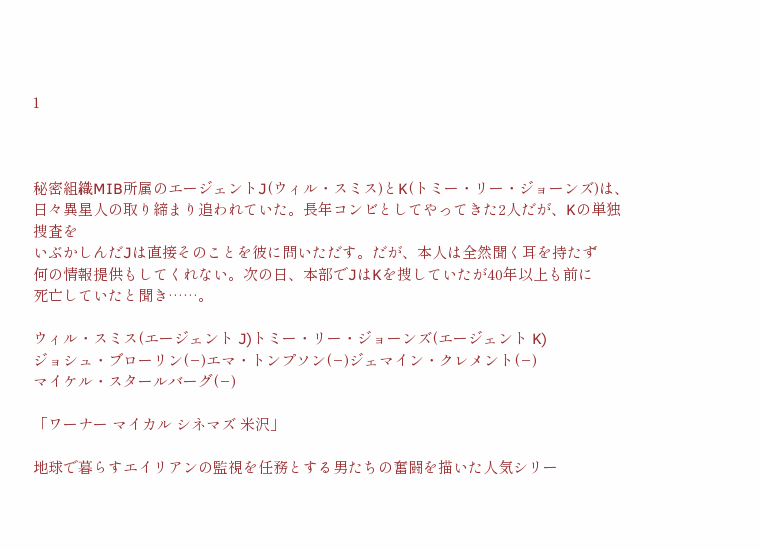1



秘密組織MIB所属のエージェントJ(ウィル・スミス)とK(トミー・リー・ジョーンズ)は、
日々異星人の取り締まり追われていた。長年コンビとしてやってきた2人だが、Kの単独捜査を
いぶかしんだJは直接そのことを彼に問いただす。だが、本人は全然聞く耳を持たず
何の情報提供もしてくれない。次の日、本部でJはKを捜していたが40年以上も前に
死亡していたと聞き……。

ウィル・スミス(エージェント J)トミー・リー・ジョーンズ(エージェント K)
ジョシュ・ブローリン(−)エマ・トンプソン(−)ジェマイン・クレメント(−)
マイケル・スタールバーグ(−)

「ワーナー マイカル シネマズ 米沢」

地球で暮らすエイリアンの監視を任務とする男たちの奮闘を描いた人気シリー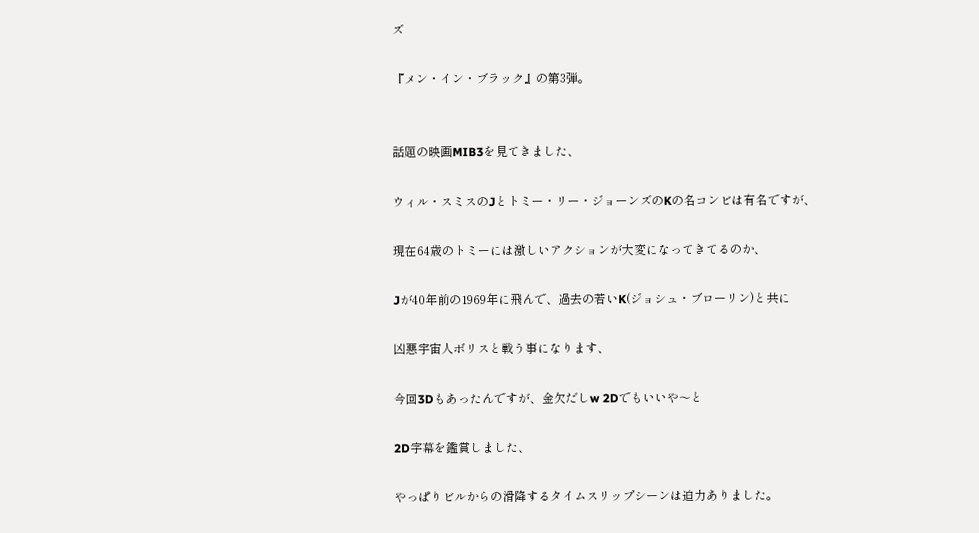ズ

『メン・イン・ブラック』の第3弾。


話題の映画MIB3を見てきました、

ウィル・スミスのJとトミー・リー・ジョーンズのKの名コンビは有名ですが、

現在64歳のトミーには激しいアクションが大変になってきてるのか、

Jが40年前の1969年に飛んで、過去の若いK(ジョシュ・ブローリン)と共に

凶悪宇宙人ボリスと戦う事になります、

今回3Dもあったんですが、金欠だしw 2Dでもいいや〜と

2D字幕を鑑賞しました、

やっぱりビルからの滑降するタイムスリップシーンは迫力ありました。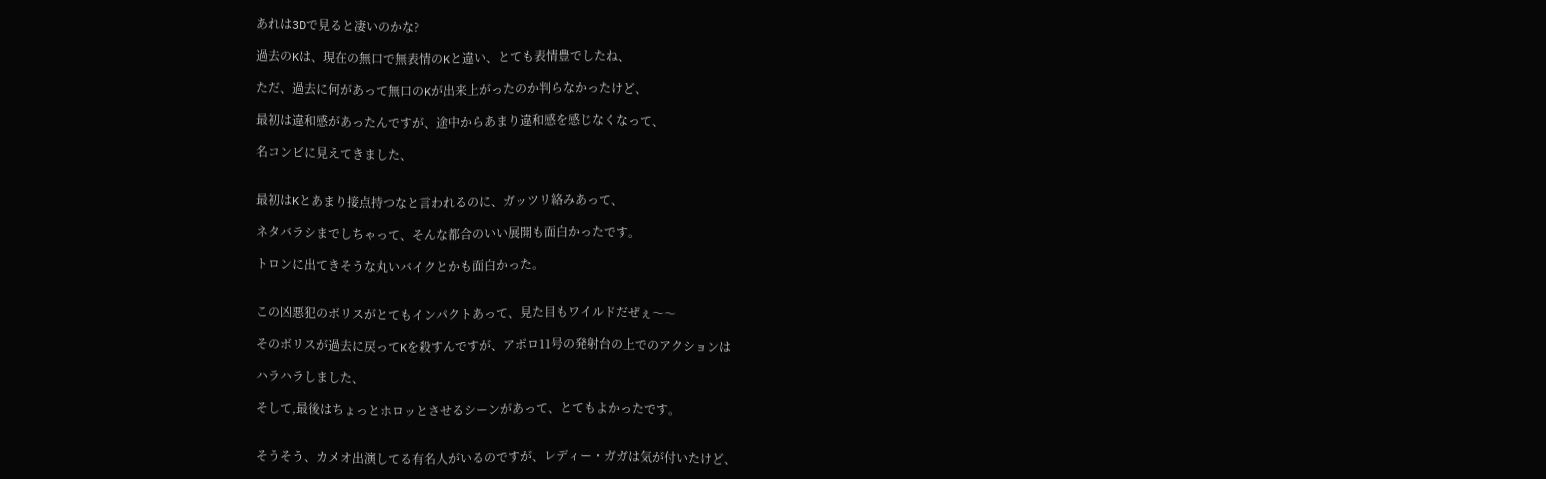あれは3Dで見ると凄いのかな?

過去のKは、現在の無口で無表情のKと違い、とても表情豊でしたね、

ただ、過去に何があって無口のKが出来上がったのか判らなかったけど、

最初は違和感があったんですが、途中からあまり違和感を感じなくなって、

名コンビに見えてきました、


最初はKとあまり接点持つなと言われるのに、ガッツリ絡みあって、

ネタバラシまでしちゃって、そんな都合のいい展開も面白かったです。

トロンに出てきそうな丸いバイクとかも面白かった。


この凶悪犯のボリスがとてもインパクトあって、見た目もワイルドだぜぇ〜〜

そのボリスが過去に戻ってKを殺すんですが、アポロ11号の発射台の上でのアクションは

ハラハラしました、

そして,最後はちょっとホロッとさせるシーンがあって、とてもよかったです。


そうそう、カメオ出演してる有名人がいるのですが、レディー・ガガは気が付いたけど、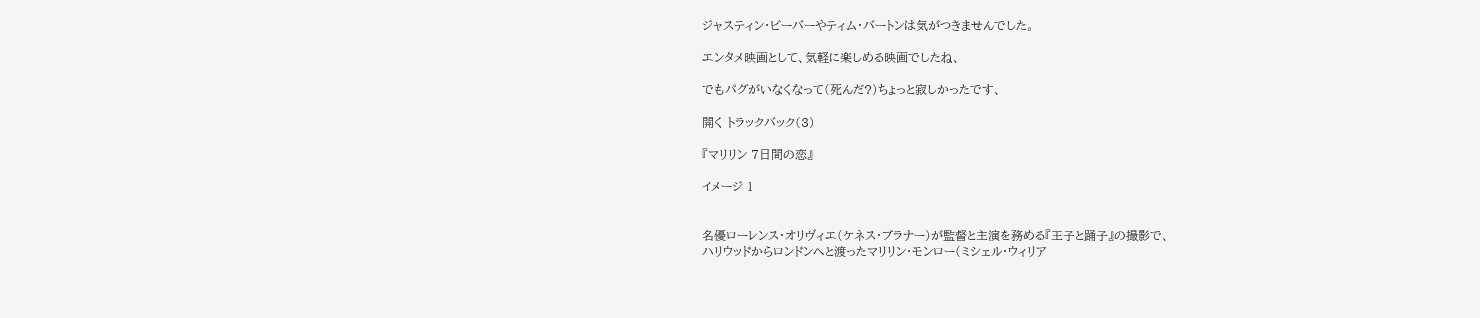ジャスティン・ビーバーやティム・バートンは気がつきませんでした。

エンタメ映画として、気軽に楽しめる映画でしたね、

でもパグがいなくなって(死んだ?)ちょっと寂しかったです、

開く トラックバック(3)

『マリリン 7日間の恋』

イメージ 1


名優ローレンス・オリヴィエ(ケネス・ブラナー)が監督と主演を務める『王子と踊子』の撮影で、
ハリウッドからロンドンへと渡ったマリリン・モンロー(ミシェル・ウィリア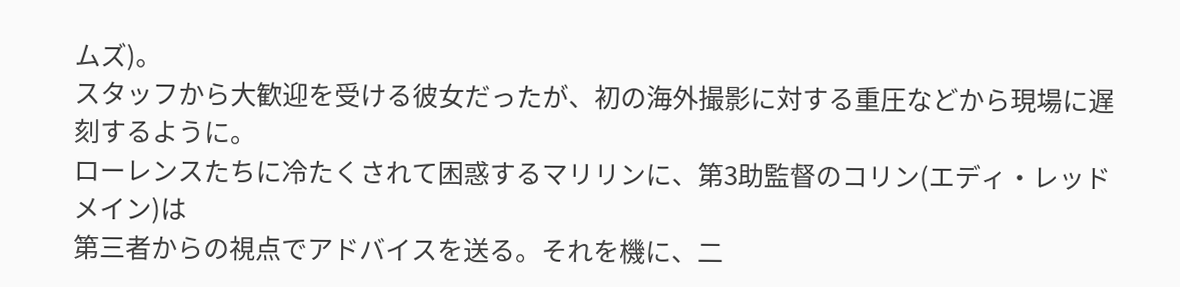ムズ)。
スタッフから大歓迎を受ける彼女だったが、初の海外撮影に対する重圧などから現場に遅刻するように。
ローレンスたちに冷たくされて困惑するマリリンに、第3助監督のコリン(エディ・レッドメイン)は
第三者からの視点でアドバイスを送る。それを機に、二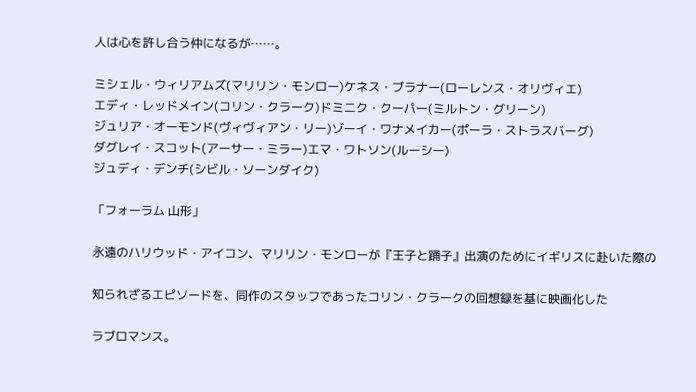人は心を許し合う仲になるが……。

ミシェル・ウィリアムズ(マリリン・モンロー)ケネス・ブラナー(ローレンス・オリヴィエ)
エディ・レッドメイン(コリン・クラーク)ドミニク・クーパー(ミルトン・グリーン)
ジュリア・オーモンド(ヴィヴィアン・リー)ゾーイ・ワナメイカー(ポーラ・ストラスバーグ)
ダグレイ・スコット(アーサー・ミラー)エマ・ワトソン(ルーシー)
ジュディ・デンチ(シビル・ソーンダイク)

「フォーラム 山形」

永遠のハリウッド・アイコン、マリリン・モンローが『王子と踊子』出演のためにイギリスに赴いた際の

知られざるエピソードを、同作のスタッフであったコリン・クラークの回想録を基に映画化した

ラブロマンス。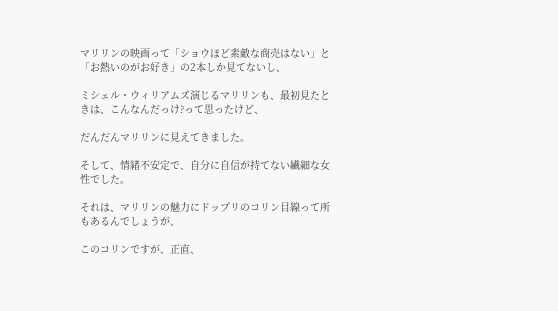マリリンの映画って「ショウほど素敵な商売はない」と「お熱いのがお好き」の2本しか見てないし、

ミシェル・ウィリアムズ演じるマリリンも、最初見たときは、こんなんだっけ?って思ったけど、

だんだんマリリンに見えてきました。

そして、情緒不安定で、自分に自信が持てない繊細な女性でした。

それは、マリリンの魅力にドップリのコリン目線って所もあるんでしょうが、

このコリンですが、正直、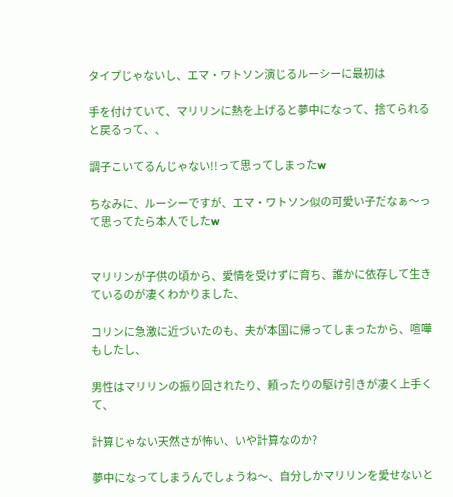タイプじゃないし、エマ・ワトソン演じるルーシーに最初は

手を付けていて、マリリンに熱を上げると夢中になって、捨てられると戻るって、、

調子こいてるんじゃない!!って思ってしまったw

ちなみに、ルーシーですが、エマ・ワトソン似の可愛い子だなぁ〜って思ってたら本人でしたw


マリリンが子供の頃から、愛情を受けずに育ち、誰かに依存して生きているのが凄くわかりました、

コリンに急激に近づいたのも、夫が本国に帰ってしまったから、喧嘩もしたし、

男性はマリリンの振り回されたり、頼ったりの駆け引きが凄く上手くて、

計算じゃない天然さが怖い、いや計算なのか?

夢中になってしまうんでしょうね〜、自分しかマリリンを愛せないと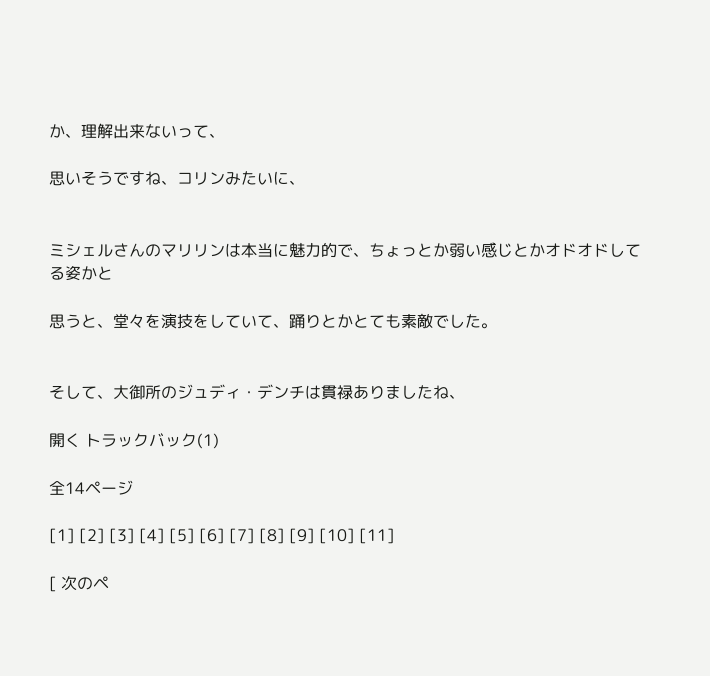か、理解出来ないって、

思いそうですね、コリンみたいに、


ミシェルさんのマリリンは本当に魅力的で、ちょっとか弱い感じとかオドオドしてる姿かと

思うと、堂々を演技をしていて、踊りとかとても素敵でした。


そして、大御所のジュディ・デンチは貫禄ありましたね、

開く トラックバック(1)

全14ページ

[1] [2] [3] [4] [5] [6] [7] [8] [9] [10] [11]

[ 次のペ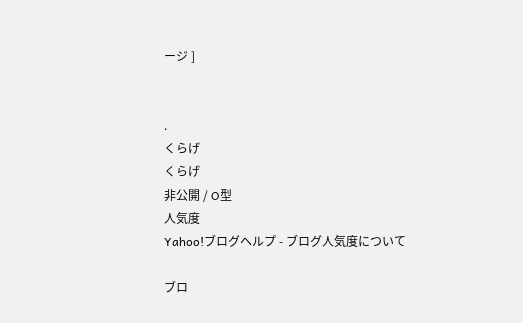ージ ]


.
くらげ
くらげ
非公開 / O型
人気度
Yahoo!ブログヘルプ - ブログ人気度について

ブロ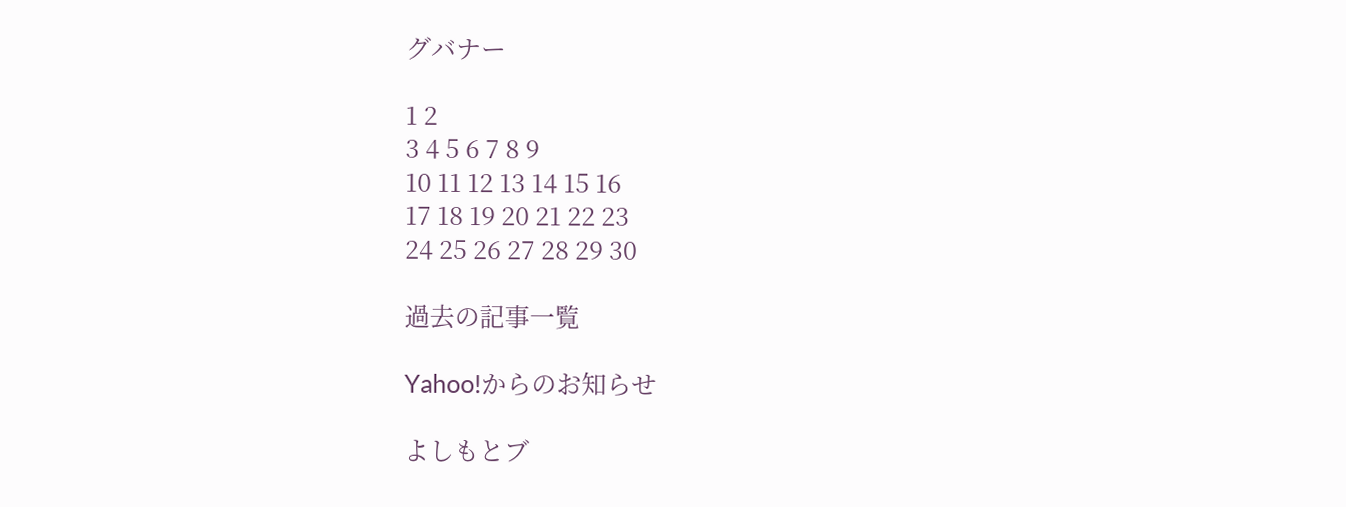グバナー

1 2
3 4 5 6 7 8 9
10 11 12 13 14 15 16
17 18 19 20 21 22 23
24 25 26 27 28 29 30

過去の記事一覧

Yahoo!からのお知らせ

よしもとブ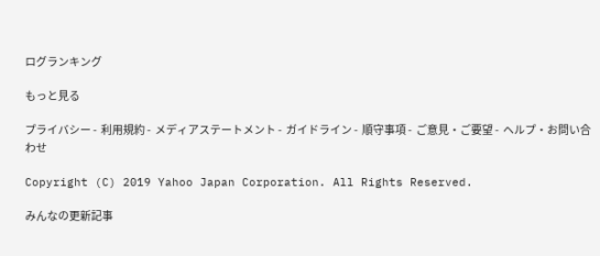ログランキング

もっと見る

プライバシー -  利用規約 -  メディアステートメント -  ガイドライン -  順守事項 -  ご意見・ご要望 -  ヘルプ・お問い合わせ

Copyright (C) 2019 Yahoo Japan Corporation. All Rights Reserved.

みんなの更新記事